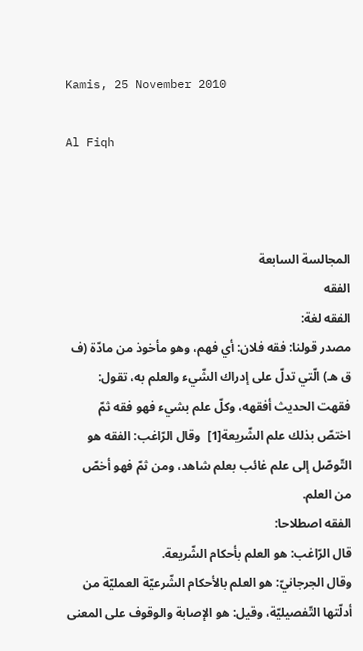Kamis, 25 November 2010

Al Fiqh



المجالسة السابعة
الفقه
الفقه لغة:
مصدر قولنا: فقه فلان: أي فهم، وهو مأخوذ من مادّة (ف ق هـ) الّتي تدلّ على إدراك الشّيء والعلم به، تقول: فقهت الحديث أفقهه، وكلّ علم بشيء فهو فقه ثمّ اختصّ بذلك علم الشّريعة[1]  وقال الرّاغب: الفقه هو التّوصّل إلى علم غائب بعلم شاهد، ومن ثمّ فهو أخصّ من العلم.
الفقه اصطلاحا:
قال الرّاغب: هو العلم بأحكام الشّريعة.
وقال الجرجانيّ: هو العلم بالأحكام الشّرعيّة العمليّة من أدلّتها التّفصيليّة، وقيل: هو الإصابة والوقوف على المعنى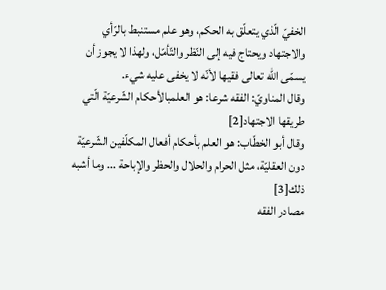الخفيّ الّذي يتعلّق به الحكم، وهو علم مستنبط بالرّأي والاجتهاد ويحتاج فيه إلى النّظر والتّأمّل، ولهذا لا يجوز أن يسمّى اللّه تعالى فقيها لأنّه لا يخفى عليه شيء.
وقال المناويّ: الفقه شرعا: هو العلمبالأحكام الشّرعيّة الّتي طريقها الاجتهاد[2]
وقال أبو الخطّاب: هو العلم بأحكام أفعال المكلّفين الشّرعيّة دون العقليّة، مثل الحرام والحلال والحظر والإباحة ... وما أشبه ذلك[3]
مصادر الفقه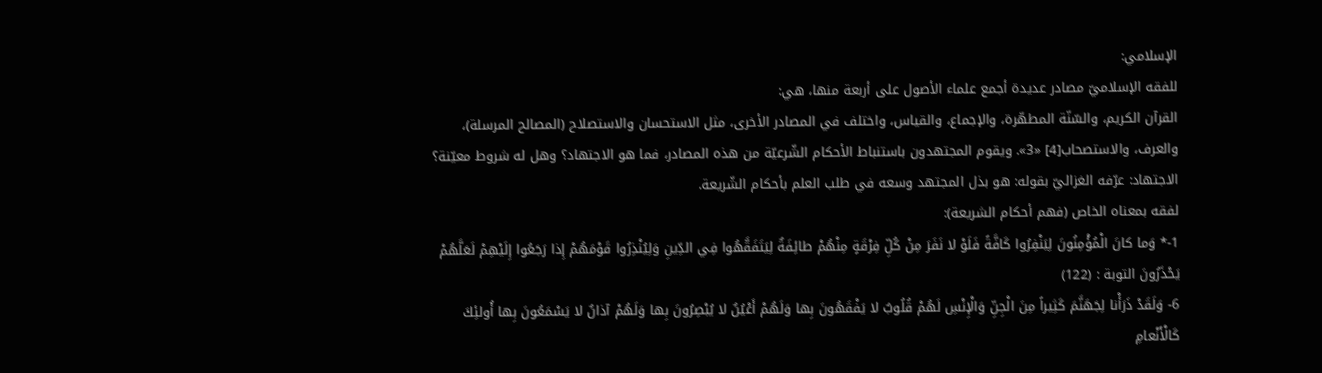الإسلامي:
للفقه الإسلاميّ مصادر عديدة أجمع علماء الأصول على أربعة منها، هي:
القرآن الكريم، والسّنّة المطهّرة، والإجماع، والقياس، واختلف في المصادر الأخرى، مثل الاستحسان والاستصلاح (المصالح المرسلة)، والعرف، والاستصحاب[4] «3». ويقوم المجتهدون باستنباط الأحكام الشّرعيّة من هذه المصادر، فما هو الاجتهاد؟ وهل له شروط معيّنة؟
الاجتهاد: عرّفه الغزاليّ بقوله: هو بذل المجتهد وسعه في طلب العلم بأحكام الشّريعة.
لفقه بمعناه الخاص (فهم أحكام الشريعة):
1-* وَما كانَ الْمُؤْمِنُونَ لِيَنْفِرُوا كَافَّةً فَلَوْ لا نَفَرَ مِنْ كُلِّ فِرْقَةٍ مِنْهُمْ طائِفَةٌ لِيَتَفَقَّهُوا فِي الدِّينِ وَلِيُنْذِرُوا قَوْمَهُمْ إِذا رَجَعُوا إِلَيْهِمْ لَعَلَّهُمْ يَحْذَرُونَ التوبة : (122)
6- وَلَقَدْ ذَرَأْنا لِجَهَنَّمَ كَثِيراً مِنَ الْجِنِّ وَالْإِنْسِ لَهُمْ قُلُوبٌ لا يَفْقَهُونَ بِها وَلَهُمْ أَعْيُنٌ لا يُبْصِرُونَ بِها وَلَهُمْ آذانٌ لا يَسْمَعُونَ بِها أُولئِكَ كَالْأَنْعامِ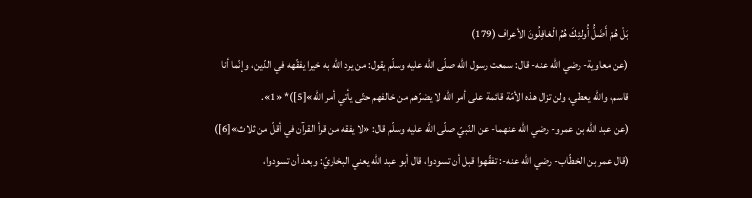بَلْ هُمْ أَضَلُّ أُولئِكَ هُمُ الْغافِلُونَ الأعراف (179)
(عن معاوية- رضي اللّه عنه- قال: سمعت رسول اللّه صلّى اللّه عليه وسلّم يقول: من يرد اللّه به خيرا يفقّهه في الدّين، وإنّما أنا قاسم، واللّه يعطي، ولن تزال هذه الأمّة قائمة على أمر اللّه لا يضرّهم من خالفهم حتّى يأتي أمر اللّه»[5])* «1».
(عن عبد اللّه بن عمرو- رضي اللّه عنهما- عن النّبيّ صلّى اللّه عليه وسلّم قال: «لا يفقه من قرأ القرآن في أقلّ من ثلاث»[6])
(قال عمر بن الخطّاب- رضي اللّه عنه-: تفقّهوا قبل أن تسودوا، قال أبو عبد اللّه يعني البخاريّ: وبعد أن تسودوا،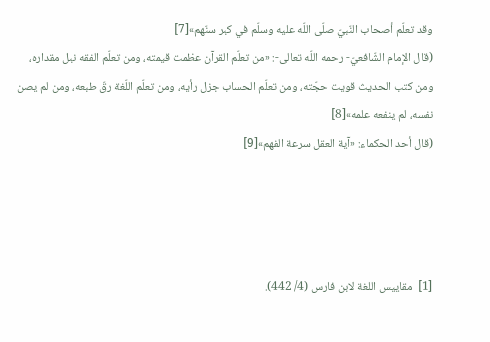وقد تعلّم أصحاب النّبيّ صلّى اللّه عليه وسلّم في كبر سنّهم»[7]
(قال الإمام الشّافعيّ- رحمه اللّه تعالى-: «من تعلّم القرآن عظمت قيمته، ومن تعلّم الفقه نبل مقداره، ومن كتب الحديث قويت حجّته، ومن تعلّم الحساب جزل رأيه، ومن تعلّم اللّغة رقّ طبعه، ومن لم يصن نفسه، لم ينفعه علمه»[8]
(قال أحد الحكماء: «آية العقل سرعة الفهم»[9]




[1]  مقاييس اللغة لابن فارس (4/ 442).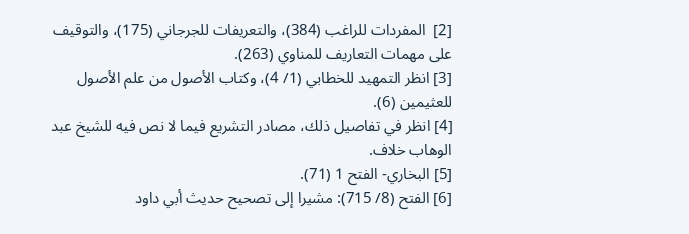[2]  المفردات للراغب (384)، والتعريفات للجرجاني (175)، والتوقيف على مهمات التعاريف للمناوي (263).
[3] انظر التمهيد للخطابي (1/ 4)، وكتاب الأصول من علم الأصول للعثيمين (6).
[4] انظر في تفاصيل ذلك، مصادر التشريع فيما لا نص فيه للشيخ عبد الوهاب خلاف.
[5] البخاري- الفتح 1 (71).
[6] الفتح (8/ 715): مشيرا إلى تصحيح حديث أبي داود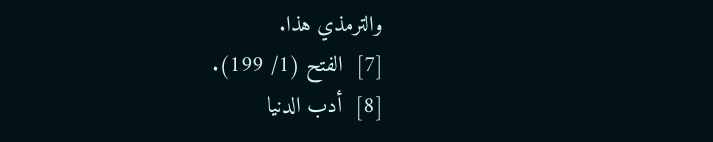والترمذي هذا.
[7]  الفتح (1/ 199).
[8]  أدب الدنيا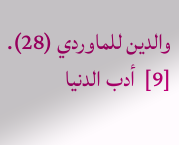والدين للماوردي (28).
[9]  أدب الدنيا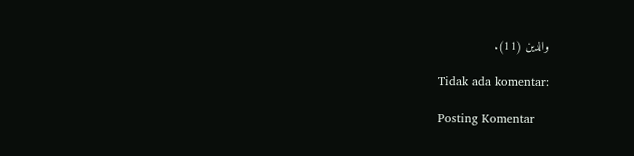والدين (11).

Tidak ada komentar:

Posting Komentar